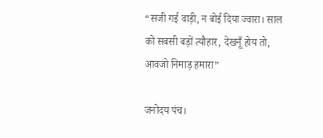“सजी गई वाड़ी, न बोई दिया ज्वारा। साल को सबसी बड़ों त्यौहार, देखनूँ होय तो, आवजो निमाड़ हमारा”

जनोदय पंच।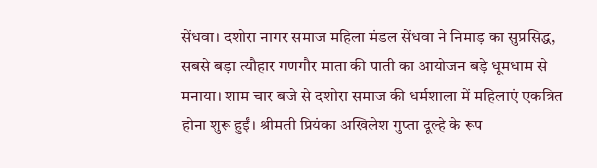सेंधवा। दशोरा नागर समाज महिला मंडल सेंधवा ने निमाड़ का सुप्रसिद्ध, सबसे बड़ा त्यौहार गणगौर माता की पाती का आयोजन बड़े धूमधाम से मनाया। शाम चार बजे से दशोरा समाज की धर्मशाला में महिलाएं एकत्रित होना शुरू हुईं। श्रीमती प्रियंका अखिलेश गुप्ता दूल्हे के रूप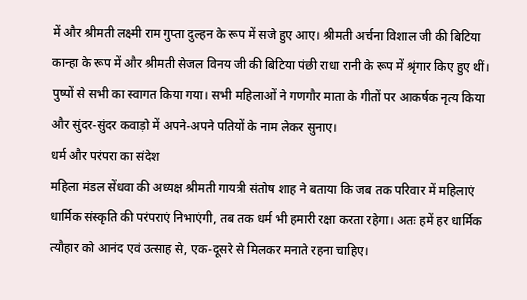में और श्रीमती लक्ष्मी राम गुप्ता दुल्हन के रूप में सजे हुए आए। श्रीमती अर्चना विशाल जी की बिटिया कान्हा के रूप में और श्रीमती सेजल विनय जी की बिटिया पंछी राधा रानी के रूप में श्रृंगार किए हुए थीं। पुष्पों से सभी का स्वागत किया गया। सभी महिलाओं ने गणगौर माता के गीतों पर आकर्षक नृत्य किया और सुंदर-सुंदर कवाड़ो में अपने-अपने पतियों के नाम लेकर सुनाए।
धर्म और परंपरा का संदेश
महिला मंडल सेंधवा की अध्यक्ष श्रीमती गायत्री संतोष शाह ने बताया कि जब तक परिवार में महिलाएं धार्मिक संस्कृति की परंपराएं निभाएंगी, तब तक धर्म भी हमारी रक्षा करता रहेगा। अतः हमें हर धार्मिक त्यौहार को आनंद एवं उत्साह से, एक-दूसरे से मिलकर मनाते रहना चाहिए।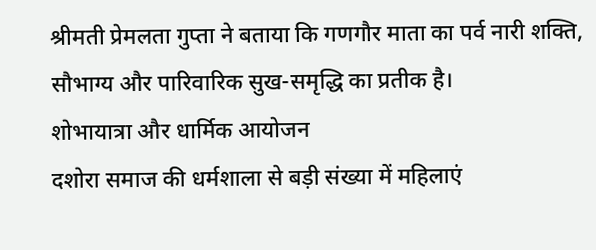श्रीमती प्रेमलता गुप्ता ने बताया कि गणगौर माता का पर्व नारी शक्ति, सौभाग्य और पारिवारिक सुख-समृद्धि का प्रतीक है।
शोभायात्रा और धार्मिक आयोजन
दशोरा समाज की धर्मशाला से बड़ी संख्या में महिलाएं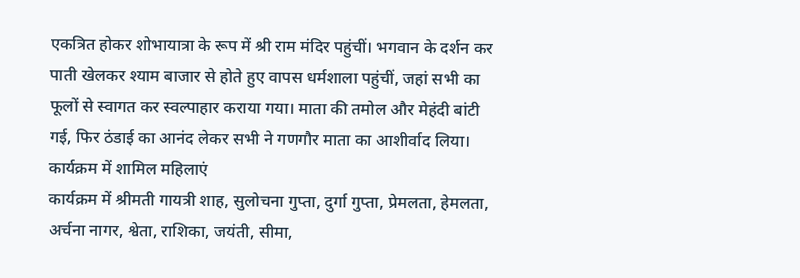एकत्रित होकर शोभायात्रा के रूप में श्री राम मंदिर पहुंचीं। भगवान के दर्शन कर पाती खेलकर श्याम बाजार से होते हुए वापस धर्मशाला पहुंचीं, जहां सभी का फूलों से स्वागत कर स्वल्पाहार कराया गया। माता की तमोल और मेहंदी बांटी गई, फिर ठंडाई का आनंद लेकर सभी ने गणगौर माता का आशीर्वाद लिया।
कार्यक्रम में शामिल महिलाएं
कार्यक्रम में श्रीमती गायत्री शाह, सुलोचना गुप्ता, दुर्गा गुप्ता, प्रेमलता, हेमलता, अर्चना नागर, श्वेता, राशिका, जयंती, सीमा,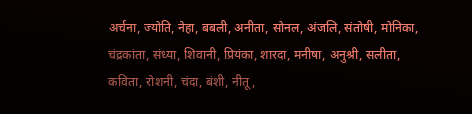अर्चना, ज्योति, नेहा, बबली, अनीता, सोनल, अंजलि, संतोषी, मोनिका, चंद्रकांता, संध्या, शिवानी, प्रियंका, शारदा, मनीषा, अनुश्री, सलीता, कविता, रोशनी, चंदा, बंशी, नीतू,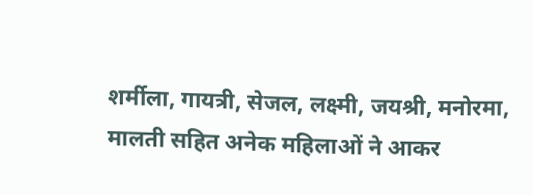शर्मीला, गायत्री, सेजल, लक्ष्मी, जयश्री, मनोरमा, मालती सहित अनेक महिलाओं ने आकर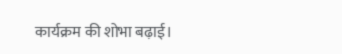कार्यक्रम की शोभा बढ़ाई।